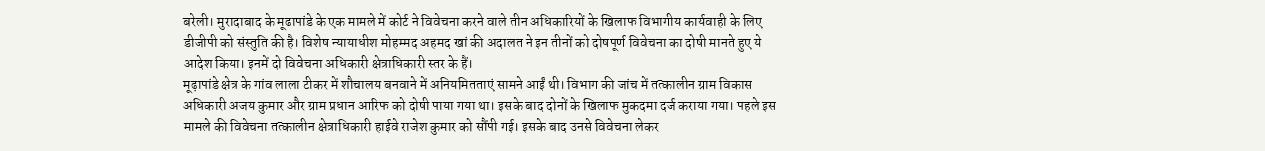बरेली। मुरादाबाद के मूढापांडे के एक मामले में कोर्ट ने विवेचना करने वाले तीन अधिकारियों के खिलाफ विभागीय कार्यवाही के लिए डीजीपी को संस्तुति की है। विशेष न्यायाधीश मोहम्मद अहमद खां की अदालत ने इन तीनों को दोषपूर्ण विवेचना का दोषी मानते हुए ये आदेश किया। इनमें दो विवेचना अधिकारी क्षेत्राधिकारी स्तर के हैं।
मूढ़ापांडे क्षेत्र के गांव लाला टीकर में शौचालय बनवाने में अनियमितताएं सामने आईं थी। विभाग की जांच में तत्कालीन ग्राम विकास अधिकारी अजय कुमार और ग्राम प्रधान आरिफ को दोषी पाया गया था। इसके बाद दोनों के खिलाफ मुकदमा दर्ज कराया गया। पहले इस मामले की विवेचना तत्कालीन क्षेत्राधिकारी हाईवे राजेश कुमार को सौंपी गई। इसके बाद उनसे विवेचना लेकर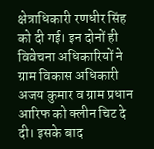क्षेत्राधिकारी रणधीर सिंह को दी गई। इन दोनों ही विवेचना अधिकारियों ने ग्राम विकास अधिकारी अजय कुमार व ग्राम प्रधान आरिफ को क्लीन चिट दे दी। इसके बाद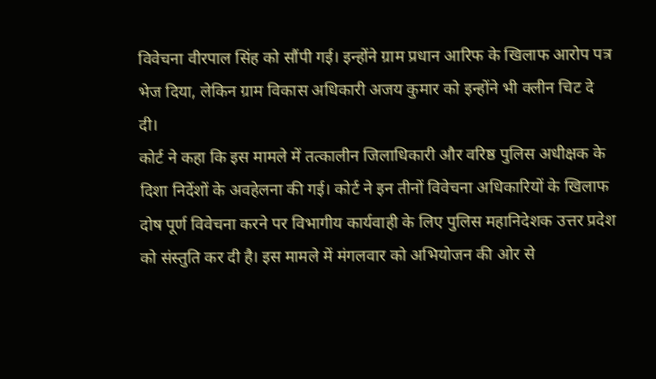विवेचना वीरपाल सिंह को सौंपी गई। इन्होंने ग्राम प्रधान आरिफ के खिलाफ आरोप पत्र भेज दिया, लेकिन ग्राम विकास अधिकारी अजय कुमार को इन्होंने भी क्लीन चिट दे दी।
कोर्ट ने कहा कि इस मामले में तत्कालीन जिलाधिकारी और वरिष्ठ पुलिस अधीक्षक के दिशा निर्देशों के अवहेलना की गई। कोर्ट ने इन तीनों विवेचना अधिकारियों के खिलाफ दोष पूर्ण विवेचना करने पर विभागीय कार्यवाही के लिए पुलिस महानिदेशक उत्तर प्रदेश को संस्तुति कर दी है। इस मामले में मंगलवार को अभियोजन की ओर से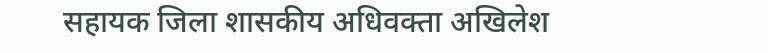सहायक जिला शासकीय अधिवक्ता अखिलेश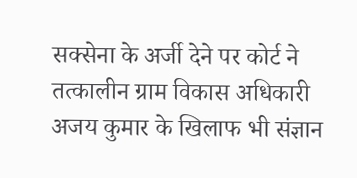सक्सेना के अर्जी देने पर कोर्ट ने तत्कालीन ग्राम विकास अधिकारी अजय कुमार के खिलाफ भी संज्ञान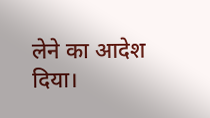लेने का आदेश दिया।